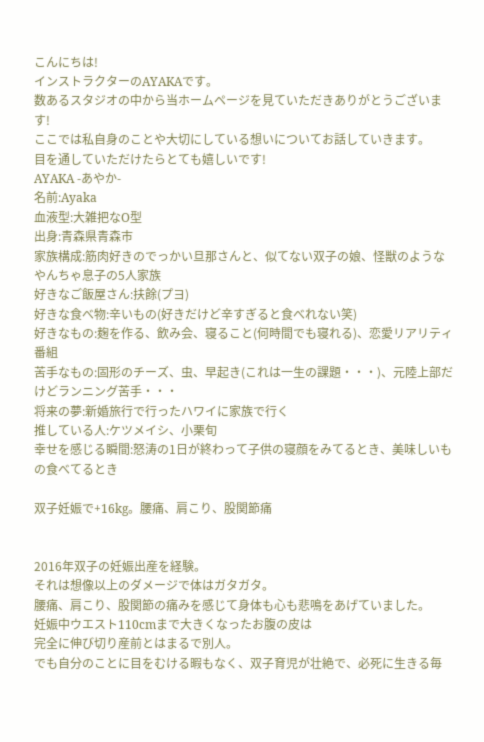こんにちは!
インストラクターのAYAKAです。
数あるスタジオの中から当ホームページを見ていただきありがとうございます!
ここでは私自身のことや大切にしている想いについてお話していきます。
目を通していただけたらとても嬉しいです!
AYAKA -あやか-
名前:Ayaka
血液型:大雑把なO型
出身:青森県青森市
家族構成:筋肉好きのでっかい旦那さんと、似てない双子の娘、怪獣のようなやんちゃ息子の5人家族
好きなご飯屋さん:扶餘(プヨ)
好きな食べ物:辛いもの(好きだけど辛すぎると食べれない笑)
好きなもの:麹を作る、飲み会、寝ること(何時間でも寝れる)、恋愛リアリティ番組
苦手なもの:固形のチーズ、虫、早起き(これは一生の課題・・・)、元陸上部だけどランニング苦手・・・
将来の夢:新婚旅行で行ったハワイに家族で行く
推している人:ケツメイシ、小栗旬
幸せを感じる瞬間:怒涛の1日が終わって子供の寝顔をみてるとき、美味しいもの食べてるとき

双子妊娠で+16kg。腰痛、肩こり、股関節痛


2016年双子の妊娠出産を経験。
それは想像以上のダメージで体はガタガタ。
腰痛、肩こり、股関節の痛みを感じて身体も心も悲鳴をあげていました。
妊娠中ウエスト110cmまで大きくなったお腹の皮は
完全に伸び切り産前とはまるで別人。
でも自分のことに目をむける暇もなく、双子育児が壮絶で、必死に生きる毎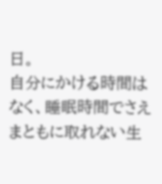日。
自分にかける時間はなく、睡眠時間でさえまともに取れない生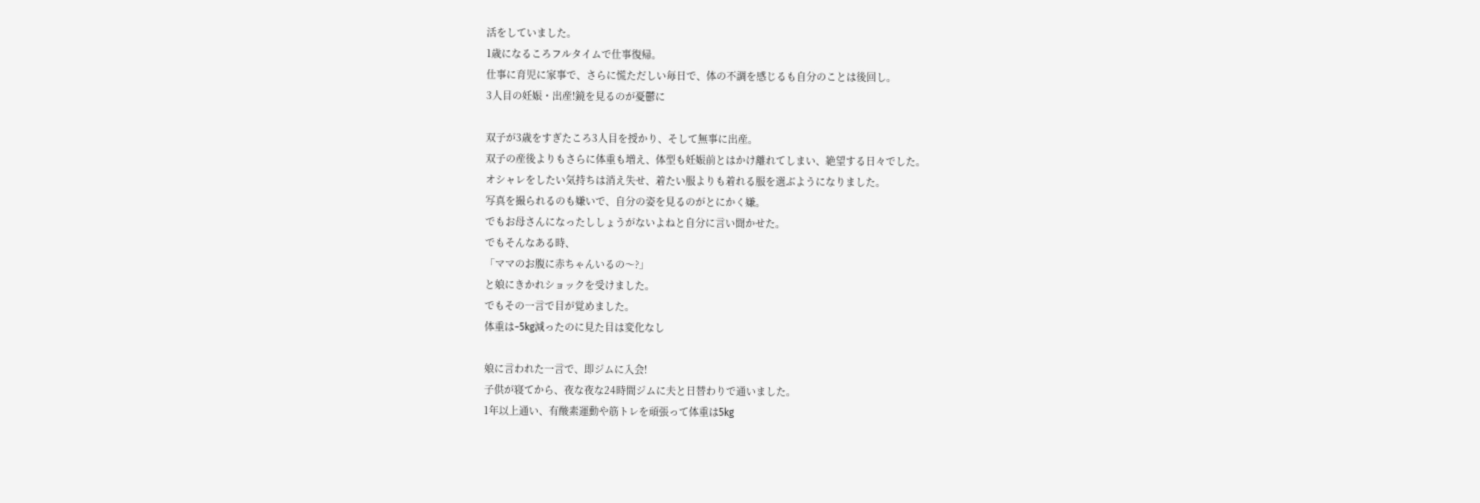活をしていました。
1歳になるころフルタイムで仕事復帰。
仕事に育児に家事で、さらに慌ただしい毎日で、体の不調を感じるも自分のことは後回し。
3人目の妊娠・出産!鏡を見るのが憂鬱に

双子が3歳をすぎたころ3人目を授かり、そして無事に出産。
双子の産後よりもさらに体重も増え、体型も妊娠前とはかけ離れてしまい、絶望する日々でした。
オシャレをしたい気持ちは消え失せ、着たい服よりも着れる服を選ぶようになりました。
写真を撮られるのも嫌いで、自分の姿を見るのがとにかく嫌。
でもお母さんになったししょうがないよねと自分に言い聞かせた。
でもそんなある時、
「ママのお腹に赤ちゃんいるの〜?」
と娘にきかれショックを受けました。
でもその一言で目が覚めました。
体重は−5kg減ったのに見た目は変化なし

娘に言われた一言で、即ジムに入会!
子供が寝てから、夜な夜な24時間ジムに夫と日替わりで通いました。
1年以上通い、有酸素運動や筋トレを頑張って体重は5kg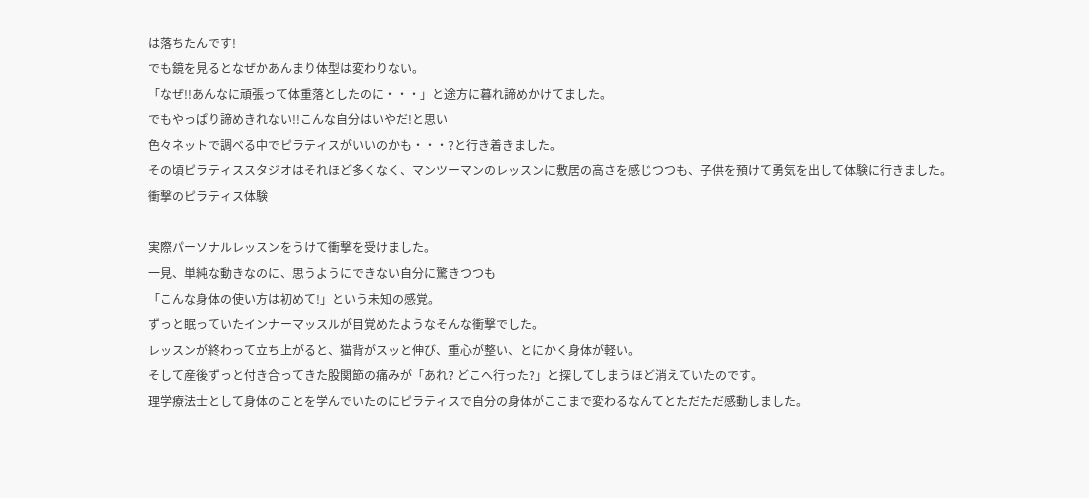は落ちたんです!
でも鏡を見るとなぜかあんまり体型は変わりない。
「なぜ!!あんなに頑張って体重落としたのに・・・」と途方に暮れ諦めかけてました。
でもやっぱり諦めきれない!!こんな自分はいやだ!と思い
色々ネットで調べる中でピラティスがいいのかも・・・?と行き着きました。
その頃ピラティススタジオはそれほど多くなく、マンツーマンのレッスンに敷居の高さを感じつつも、子供を預けて勇気を出して体験に行きました。
衝撃のピラティス体験

実際パーソナルレッスンをうけて衝撃を受けました。
一見、単純な動きなのに、思うようにできない自分に驚きつつも
「こんな身体の使い方は初めて!」という未知の感覚。
ずっと眠っていたインナーマッスルが目覚めたようなそんな衝撃でした。
レッスンが終わって立ち上がると、猫背がスッと伸び、重心が整い、とにかく身体が軽い。
そして産後ずっと付き合ってきた股関節の痛みが「あれ? どこへ行った?」と探してしまうほど消えていたのです。
理学療法士として身体のことを学んでいたのにピラティスで自分の身体がここまで変わるなんてとただただ感動しました。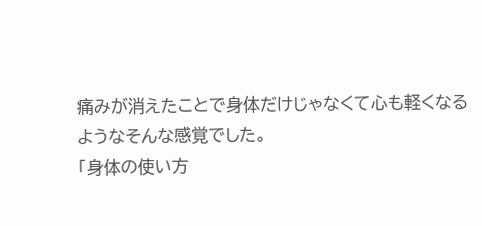痛みが消えたことで身体だけじゃなくて心も軽くなるようなそんな感覚でした。
「身体の使い方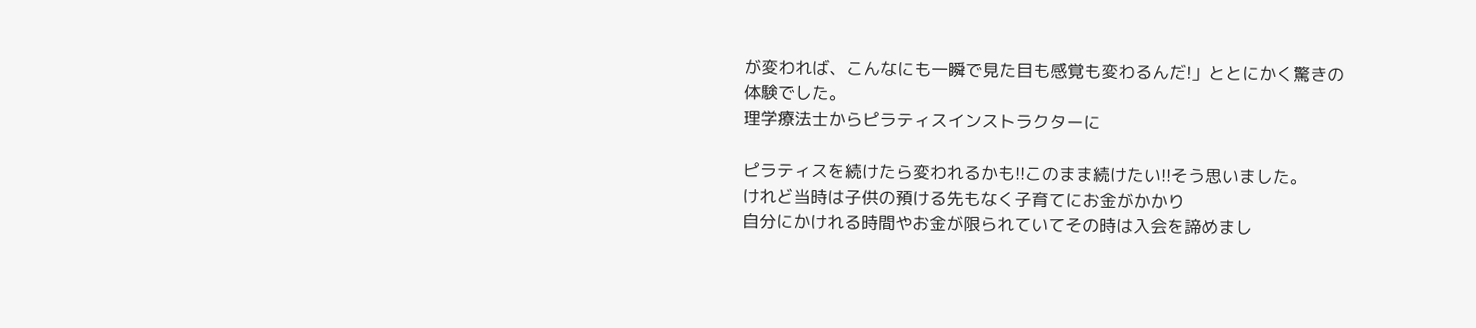が変われば、こんなにも一瞬で見た目も感覚も変わるんだ!」ととにかく驚きの体験でした。
理学療法士からピラティスインストラクターに

ピラティスを続けたら変われるかも!!このまま続けたい!!そう思いました。
けれど当時は子供の預ける先もなく子育てにお金がかかり
自分にかけれる時間やお金が限られていてその時は入会を諦めまし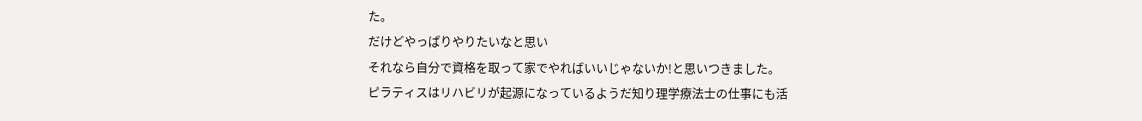た。
だけどやっぱりやりたいなと思い
それなら自分で資格を取って家でやればいいじゃないか!と思いつきました。
ピラティスはリハビリが起源になっているようだ知り理学療法士の仕事にも活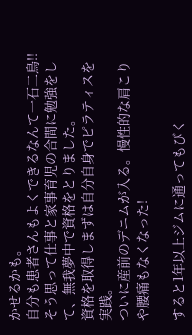かせるかも。
自分も患者さんもよくできるなんて一石二鳥!!
そう思って仕事と家事育児の合間に勉強をして、無我夢中で資格をとりました。
資格を取得しまずは自分自身でピラティスを実践。
ついに産前のデニムが入る。慢性的な肩こりや腰痛もなくなった!

すると1年以上ジムに通ってもびく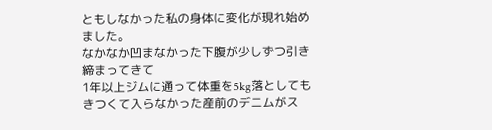ともしなかった私の身体に変化が現れ始めました。
なかなか凹まなかった下腹が少しずつ引き締まってきて
1年以上ジムに通って体重を5kg落としても
きつくて入らなかった産前のデニムがス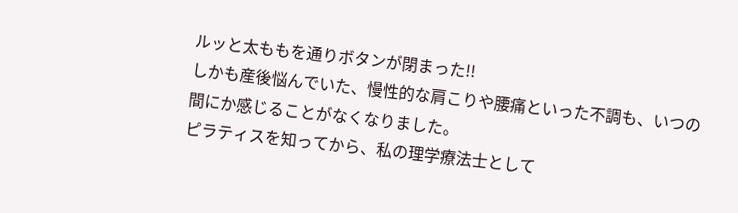ルッと太ももを通りボタンが閉まった!!
しかも産後悩んでいた、慢性的な肩こりや腰痛といった不調も、いつの間にか感じることがなくなりました。
ピラティスを知ってから、私の理学療法士として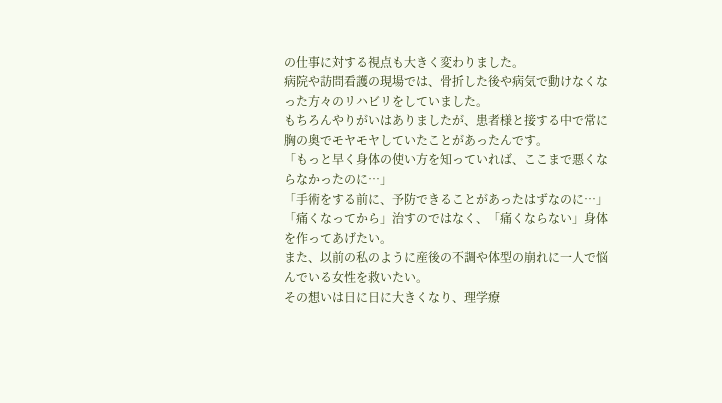の仕事に対する視点も大きく変わりました。
病院や訪問看護の現場では、骨折した後や病気で動けなくなった方々のリハビリをしていました。
もちろんやりがいはありましたが、患者様と接する中で常に胸の奥でモヤモヤしていたことがあったんです。
「もっと早く身体の使い方を知っていれば、ここまで悪くならなかったのに…」
「手術をする前に、予防できることがあったはずなのに…」
「痛くなってから」治すのではなく、「痛くならない」身体を作ってあげたい。
また、以前の私のように産後の不調や体型の崩れに一人で悩んでいる女性を救いたい。
その想いは日に日に大きくなり、理学療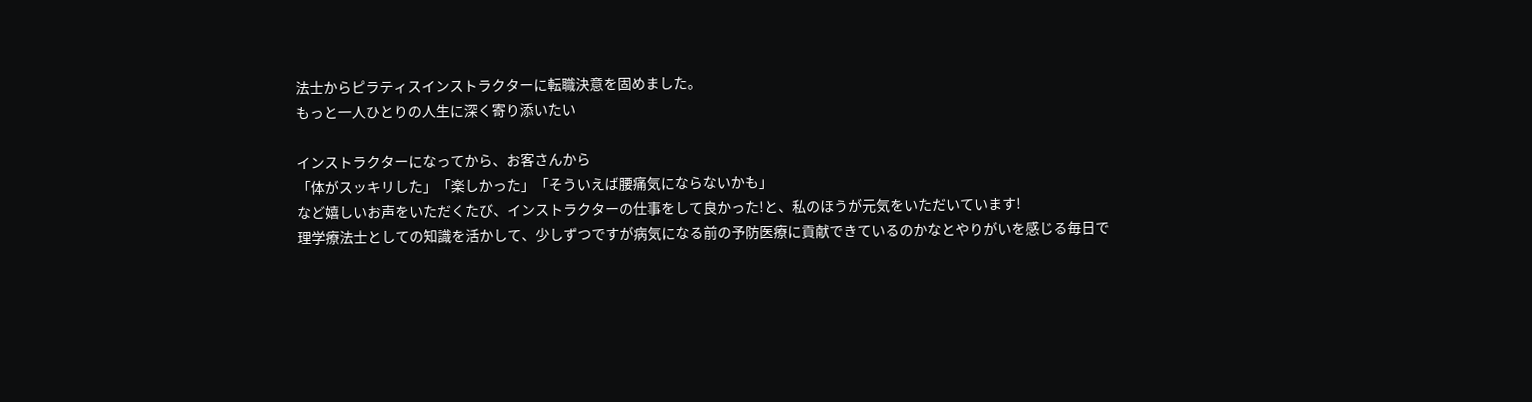法士からピラティスインストラクターに転職決意を固めました。
もっと一人ひとりの人生に深く寄り添いたい

インストラクターになってから、お客さんから
「体がスッキリした」「楽しかった」「そういえば腰痛気にならないかも」
など嬉しいお声をいただくたび、インストラクターの仕事をして良かった!と、私のほうが元気をいただいています!
理学療法士としての知識を活かして、少しずつですが病気になる前の予防医療に貢献できているのかなとやりがいを感じる毎日で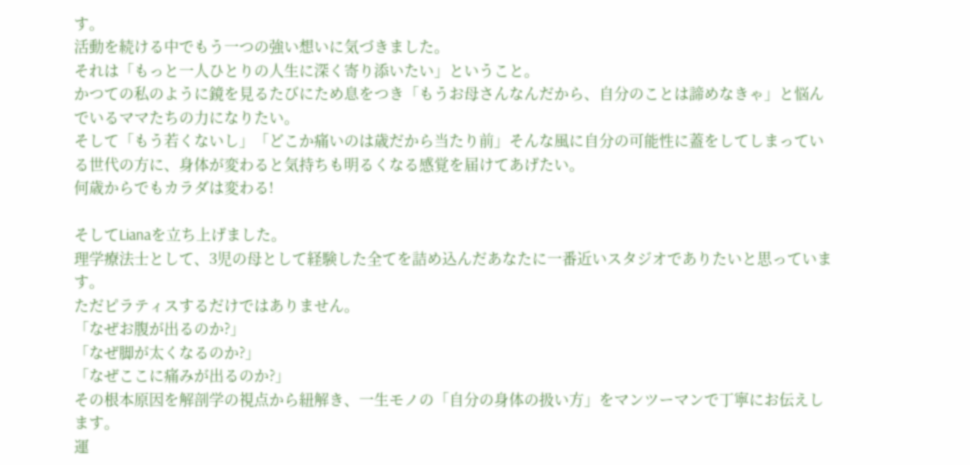す。
活動を続ける中でもう一つの強い想いに気づきました。
それは「もっと一人ひとりの人生に深く寄り添いたい」ということ。
かつての私のように鏡を見るたびにため息をつき「もうお母さんなんだから、自分のことは諦めなきゃ」と悩んでいるママたちの力になりたい。
そして「もう若くないし」「どこか痛いのは歳だから当たり前」そんな風に自分の可能性に蓋をしてしまっている世代の方に、身体が変わると気持ちも明るくなる感覚を届けてあげたい。
何歳からでもカラダは変わる!

そしてLianaを立ち上げました。
理学療法士として、3児の母として経験した全てを詰め込んだあなたに一番近いスタジオでありたいと思っています。
ただピラティスするだけではありません。
「なぜお腹が出るのか?」
「なぜ脚が太くなるのか?」
「なぜここに痛みが出るのか?」
その根本原因を解剖学の視点から紐解き、一生モノの「自分の身体の扱い方」をマンツーマンで丁寧にお伝えします。
運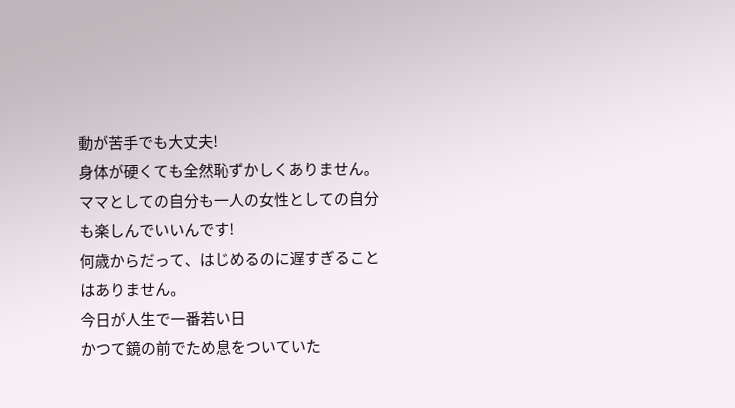動が苦手でも大丈夫!
身体が硬くても全然恥ずかしくありません。
ママとしての自分も一人の女性としての自分も楽しんでいいんです!
何歳からだって、はじめるのに遅すぎることはありません。
今日が人生で一番若い日
かつて鏡の前でため息をついていた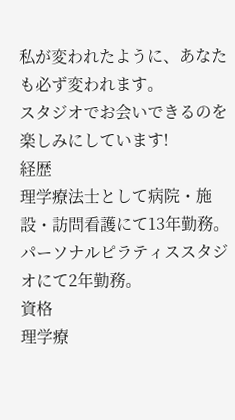私が変われたように、あなたも必ず変われます。
スタジオでお会いできるのを楽しみにしています!
経歴
理学療法士として病院・施設・訪問看護にて13年勤務。
パーソナルピラティススタジオにて2年勤務。
資格
理学療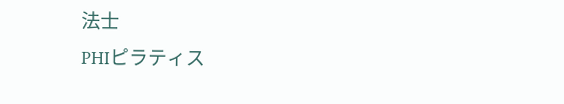法士
PHIピラティス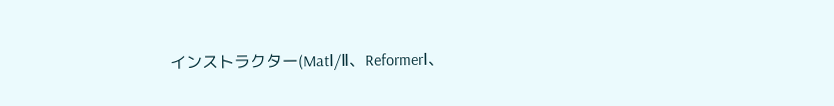インストラクター(MatⅠ/Ⅱ、ReformerⅠ、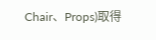Chair、Props)取得